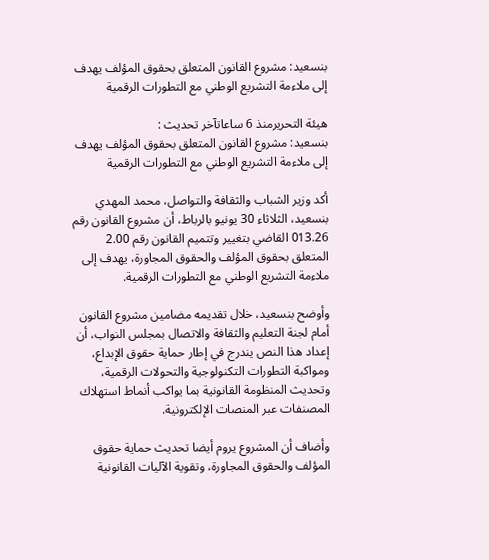بنسعيد: مشروع القانون المتعلق بحقوق المؤلف يهدف إلى ملاءمة التشريع الوطني مع التطورات الرقمية

هيئة التحريرمنذ 6 ساعاتآخر تحديث :
بنسعيد: مشروع القانون المتعلق بحقوق المؤلف يهدف إلى ملاءمة التشريع الوطني مع التطورات الرقمية

أكد وزير الشباب والثقافة والتواصل، محمد المهدي بنسعيد، الثلاثاء 30 يونيو بالرباط، أن مشروع القانون رقم 013.26 القاضي بتغيير وتتميم القانون رقم 2.00 المتعلق بحقوق المؤلف والحقوق المجاورة، يهدف إلى ملاءمة التشريع الوطني مع التطورات الرقمية.

وأوضح بنسعيد، خلال تقديمه مضامين مشروع القانون أمام لجنة التعليم والثقافة والاتصال بمجلس النواب، أن إعداد هذا النص يندرج في إطار حماية حقوق الإبداع، ومواكبة التطورات التكنولوجية والتحولات الرقمية، وتحديث المنظومة القانونية بما يواكب أنماط استهلاك المصنفات عبر المنصات الإلكترونية.

وأضاف أن المشروع يروم أيضا تحديث حماية حقوق المؤلف والحقوق المجاورة، وتقوية الآليات القانونية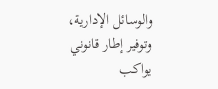والوسائل الإدارية، وتوفير إطار قانوني يواكب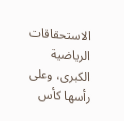الاستحقاقات الرياضية الكبرى، وعلى رأسها كأس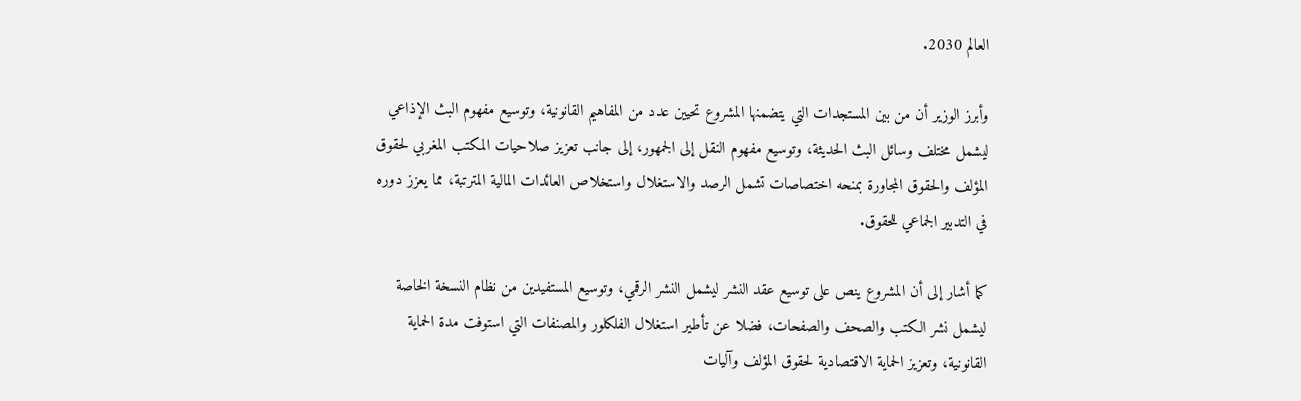العالم 2030.

وأبرز الوزير أن من بين المستجدات التي يتضمنها المشروع تحيين عدد من المفاهيم القانونية، وتوسيع مفهوم البث الإذاعي ليشمل مختلف وسائل البث الحديثة، وتوسيع مفهوم النقل إلى الجمهور، إلى جانب تعزيز صلاحيات المكتب المغربي لحقوق المؤلف والحقوق المجاورة بمنحه اختصاصات تشمل الرصد والاستغلال واستخلاص العائدات المالية المترتبة، مما يعزز دوره في التدبير الجماعي للحقوق.

كما أشار إلى أن المشروع ينص على توسيع عقد النشر ليشمل النشر الرقمي، وتوسيع المستفيدين من نظام النسخة الخاصة ليشمل نشر الكتب والصحف والصفحات، فضلا عن تأطير استغلال الفلكلور والمصنفات التي استوفت مدة الحماية القانونية، وتعزيز الحماية الاقتصادية لحقوق المؤلف وآليات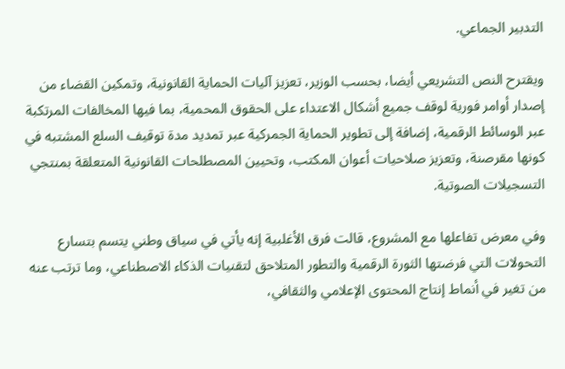التدبير الجماعي.

ويقترح النص التشريعي أيضا، بحسب الوزير، تعزيز آليات الحماية القانونية، وتمكين القضاء من إصدار أوامر فورية لوقف جميع أشكال الاعتداء على الحقوق المحمية، بما فيها المخالفات المرتكبة عبر الوسائط الرقمية، إضافة إلى تطوير الحماية الجمركية عبر تمديد مدة توقيف السلع المشتبه في كونها مقرصنة، وتعزيز صلاحيات أعوان المكتب، وتحيين المصطلحات القانونية المتعلقة بمنتجي التسجيلات الصوتية.

وفي معرض تفاعلها مع المشروع، قالت فرق الأغلبية إنه يأتي في سياق وطني يتسم بتسارع التحولات التي فرضتها الثورة الرقمية والتطور المتلاحق لتقنيات الذكاء الاصطناعي، وما ترتب عنه من تغير في أنماط إنتاج المحتوى الإعلامي والثقافي،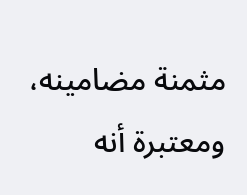مثمنة مضامينه، ومعتبرة أنه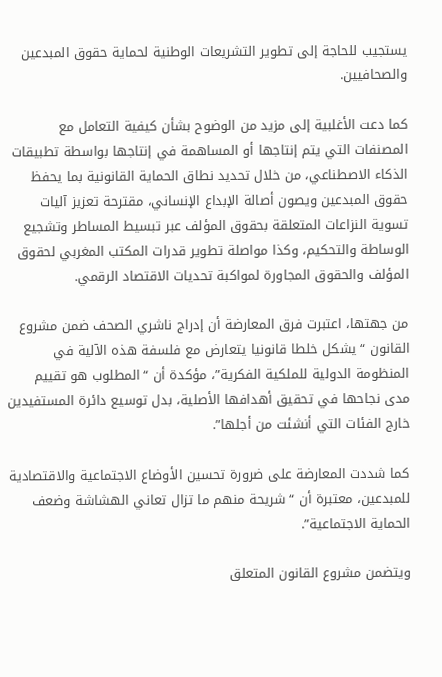يستجيب للحاجة إلى تطوير التشريعات الوطنية لحماية حقوق المبدعين والصحافيين.

كما دعت الأغلبية إلى مزيد من الوضوح بشأن كيفية التعامل مع المصنفات التي يتم إنتاجها أو المساهمة في إنتاجها بواسطة تطبيقات الذكاء الاصطناعي، من خلال تحديد نطاق الحماية القانونية بما يحفظ حقوق المبدعين ويصون أصالة الإبداع الإنساني، مقترحة تعزيز آليات تسوية النزاعات المتعلقة بحقوق المؤلف عبر تبسيط المساطر وتشجيع الوساطة والتحكيم، وكذا مواصلة تطوير قدرات المكتب المغربي لحقوق المؤلف والحقوق المجاورة لمواكبة تحديات الاقتصاد الرقمي.

من جهتها، اعتبرت فرق المعارضة أن إدراج ناشري الصحف ضمن مشروع القانون “يشكل خلطا قانونيا يتعارض مع فلسفة هذه الآلية في المنظومة الدولية للملكية الفكرية”، مؤكدة أن “المطلوب هو تقييم مدى نجاحها في تحقيق أهدافها الأصلية، بدل توسيع دائرة المستفيدين خارج الفئات التي أنشئت من أجلها”.

كما شددت المعارضة على ضرورة تحسين الأوضاع الاجتماعية والاقتصادية للمبدعين، معتبرة أن “شريحة منهم ما تزال تعاني الهشاشة وضعف الحماية الاجتماعية”.

ويتضمن مشروع القانون المتعلق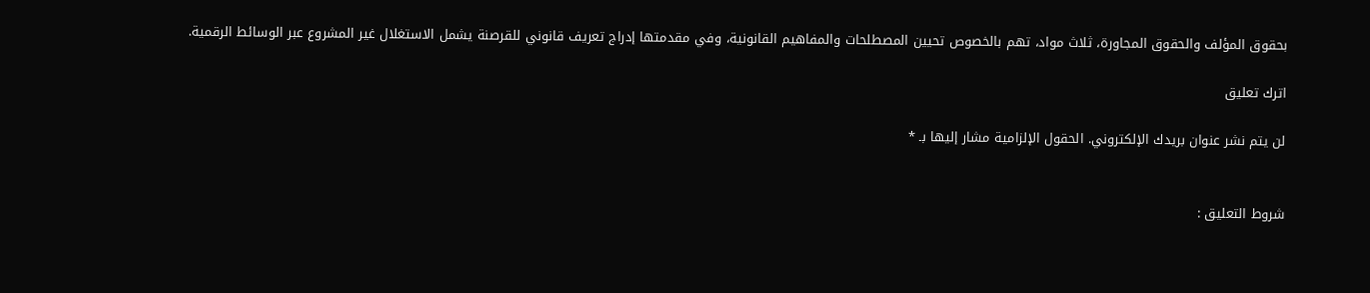بحقوق المؤلف والحقوق المجاورة، ثلاث مواد، تهم بالخصوص تحيين المصطلحات والمفاهيم القانونية، وفي مقدمتها إدراج تعريف قانوني للقرصنة يشمل الاستغلال غير المشروع عبر الوسائط الرقمية.

اترك تعليق

لن يتم نشر عنوان بريدك الإلكتروني. الحقول الإلزامية مشار إليها بـ *


شروط التعليق :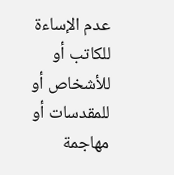عدم الإساءة للكاتب أو للأشخاص أو للمقدسات أو مهاجمة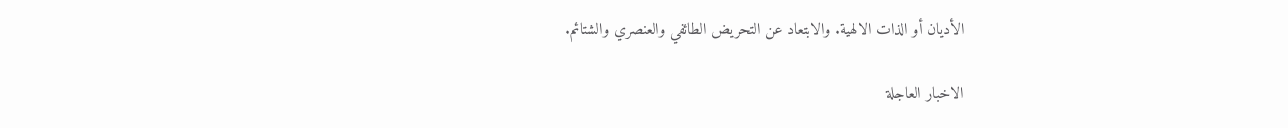الأديان أو الذات الالهية. والابتعاد عن التحريض الطائفي والعنصري والشتائم.

الاخبار العاجلة